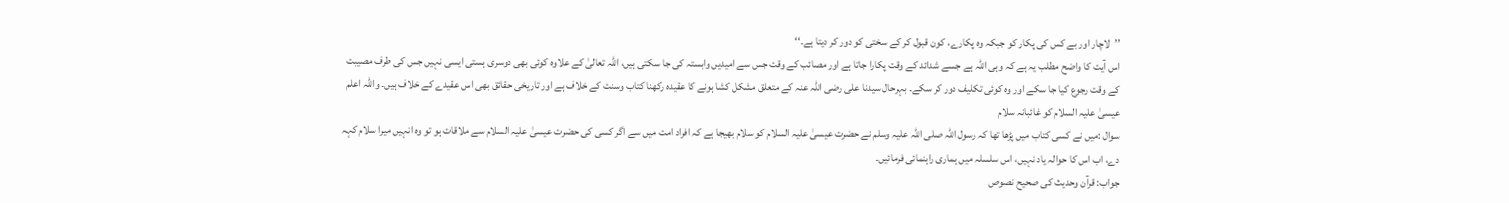’’لاچار اور بے کس کی پکار کو جبکہ وہ پکارے، کون قبول کر کے سختی کو دور کر دیتا ہے۔‘‘
اس آیت کا واضح مطلب یہ ہے کہ وہی اللہ ہے جسے شدائد کے وقت پکارا جاتا ہے اور مصائب کے وقت جس سے امیدیں وابستہ کی جا سکتی ہیں، اللہ تعالیٰ کے علاوہ کوئی بھی دوسری ہستی ایسی نہیں جس کی طرف مصیبت کے وقت رجوع کیا جا سکے اور وہ کوئی تکلیف دور کر سکے۔ بہرحال سیدنا علی رضی اللہ عنہ کے متعلق مشکل کشا ہونے کا عقیدہ رکھنا کتاب وسنت کے خلاف ہے اور تاریخی حقائق بھی اس عقیدے کے خلاف ہیں۔ واللہ اعلم
عیسیٰ علیہ السلام کو غائبانہ سلام
سوال :میں نے کسی کتاب میں پڑھا تھا کہ رسول اللہ صلی اللہ علیہ وسلم نے حضرت عیسیٰ علیہ السلام کو سلام بھیجا ہے کہ افراد امت میں سے اگر کسی کی حضرت عیسیٰ علیہ السلام سے ملاقات ہو تو وہ انہیں میرا سلام کہہ دے، اب اس کا حوالہ یاد نہیں، اس سلسلہ میں ہماری راہنمائی فرمائیں۔
جواب: قرآن وحدیث کی صحیح نصوص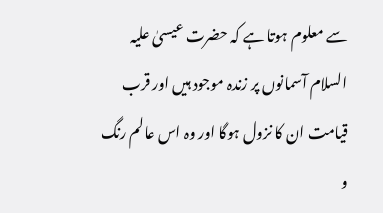سے معلوم ہوتا ہے کہ حضرت عیسیٰ علیہ السلام آسمانوں پر زندہ موجود ہیں اور قرب قیامت ان کا نزول ہوگا اور وہ اس عالم رنگ و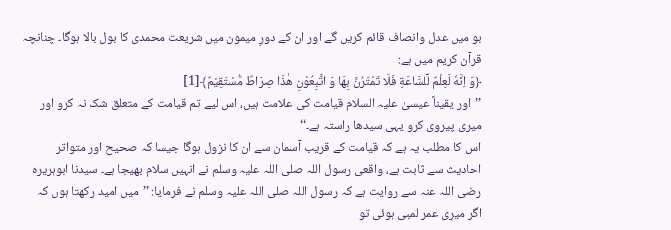بو میں عدل وانصاف قائم کریں گے اور ان کے دورِ میمون میں شریعت محمدی کا بول بالا ہوگا۔ چنانچہ قرآن کریم میں ہے:
﴿وَ اِنَّهٗ لَعِلْمٌ لِّلسَّاعَةِ فَلَا تَمْتَرُنَّ بِهَا وَ اتَّبِعُوْنِ هٰذَا صِرَاطٌ مُّسْتَقِيْمٌ﴾[1]
’’اور یقیناً عیسیٰ علیہ السلام قیامت کی علامت ہیں، اس لیے تم قیامت کے متعلق شک نہ کرو اور میری پیروی کرو یہی سیدھا راستہ ہے۔‘‘
اس کا مطلب یہ ہے کہ قیامت کے قریب آسمان سے ان کا نزول ہوگا جیسا کہ صحیح اور متواتر احادیث سے ثابت ہے، واقعی رسول اللہ صلی اللہ علیہ وسلم نے انہیں سلام بھیجا ہے۔ سیدنا ابوہریرہ رضی اللہ عنہ سے روایت ہے کہ رسول اللہ صلی اللہ علیہ وسلم نے فرمایا: ’’میں امید رکھتا ہوں کہ اگر میری عمر لمبی ہوئی تو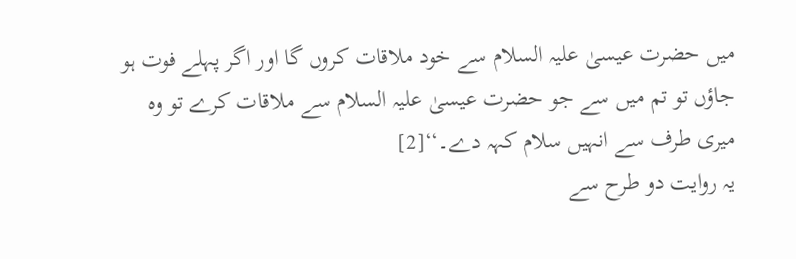میں حضرت عیسیٰ علیہ السلام سے خود ملاقات کروں گا اور اگر پہلے فوت ہو جاؤں تو تم میں سے جو حضرت عیسیٰ علیہ السلام سے ملاقات کرے تو وہ میری طرف سے انہیں سلام کہہ دے۔‘‘[2]
یہ روایت دو طرح سے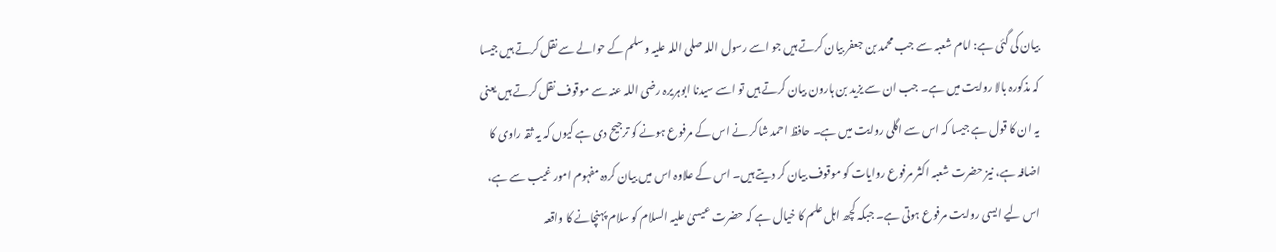بیان کی گئی ہے: امام شعبہ سے جب محمد بن جعفر بیان کرتے ہیں جو اسے رسول اللہ صلی اللہ علیہ وسلم کے حوالے سے نقل کرتے ہیں جیسا کہ مذکورہ بالا روایت میں ہے۔ جب ان سے یزید بن ہارون بیان کرتے ہیں تو اسے سیدنا ابوہریرہ رضی اللہ عنہ سے موقوف نقل کرتے ہیں یعنی یہ ان کا قول ہے جیسا کہ اس سے اگلی روایت میں ہے۔ حافظ احمد شاکر نے اس کے مرفوع ہونے کو ترجیح دی ہے کیوں کہ یہ ثقہ راوی کا اضافہ ہے، نیز حضرت شعبہ اکثر مرفوع روایات کو موقوف بیان کر دیتے ہیں۔ اس کے علاوہ اس میں بیان کردہ مفہوم امور غیب سے ہے، اس لیے ایسی روایت مرفوع ہوتی ہے۔ جبکہ کچھ اہل علم کا خیال ہے کہ حضرت عیسیٰ علیہ السلام کو سلام پہنچانے کا واقعہ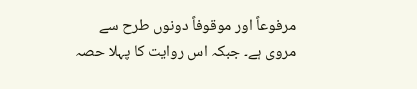مرفوعاً اور موقوفاً دونوں طرح سے مروی ہے۔ جبکہ اس روایت کا پہلا حصہ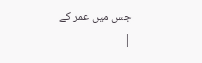جس میں عمر کے
|